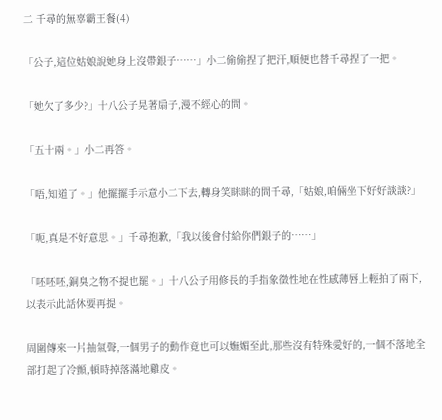二 千尋的無辜霸王餐(4)

「公子,這位姑娘說她身上沒帶銀子……」小二偷偷捏了把汗,順便也替千尋捏了一把。

「她欠了多少?」十八公子晃著扇子,漫不經心的問。

「五十兩。」小二再答。

「唔,知道了。」他擺擺手示意小二下去,轉身笑眯眯的問千尋,「姑娘,咱倆坐下好好談談?」

「呃,真是不好意思。」千尋抱歉,「我以後會付給你們銀子的……」

「呸呸呸,銅臭之物不提也罷。」十八公子用修長的手指象徵性地在性感薄唇上輕拍了兩下,以表示此話休要再提。

周圍傳來一片抽氣聲,一個男子的動作竟也可以嫵媚至此,那些沒有特殊愛好的,一個不落地全部打起了冷顫,頓時掉落滿地雞皮。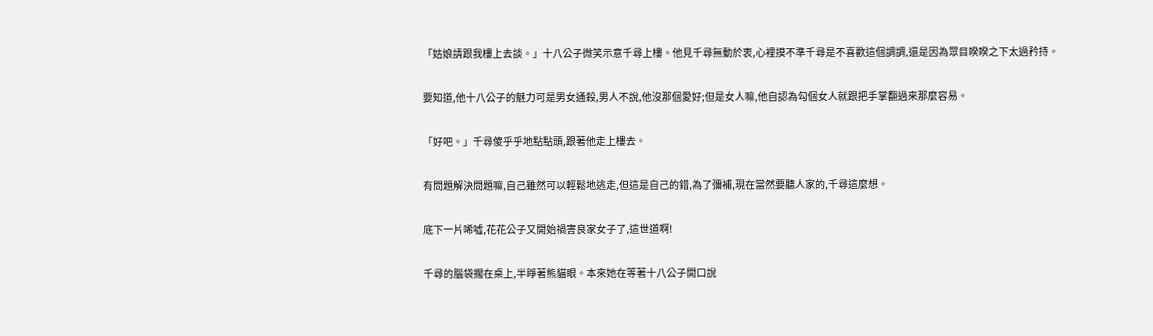「姑娘請跟我樓上去談。」十八公子微笑示意千尋上樓。他見千尋無動於衷,心裡摸不準千尋是不喜歡這個調調,還是因為眾目睽睽之下太過矜持。

要知道,他十八公子的魅力可是男女通殺,男人不說,他沒那個愛好;但是女人嘛,他自認為勾個女人就跟把手掌翻過來那麼容易。

「好吧。」千尋傻乎乎地點點頭,跟著他走上樓去。

有問題解決問題嘛,自己雖然可以輕鬆地逃走,但這是自己的錯,為了彌補,現在當然要聽人家的,千尋這麼想。

底下一片唏噓,花花公子又開始禍害良家女子了,這世道啊!

千尋的腦袋擱在桌上,半睜著熊貓眼。本來她在等著十八公子開口說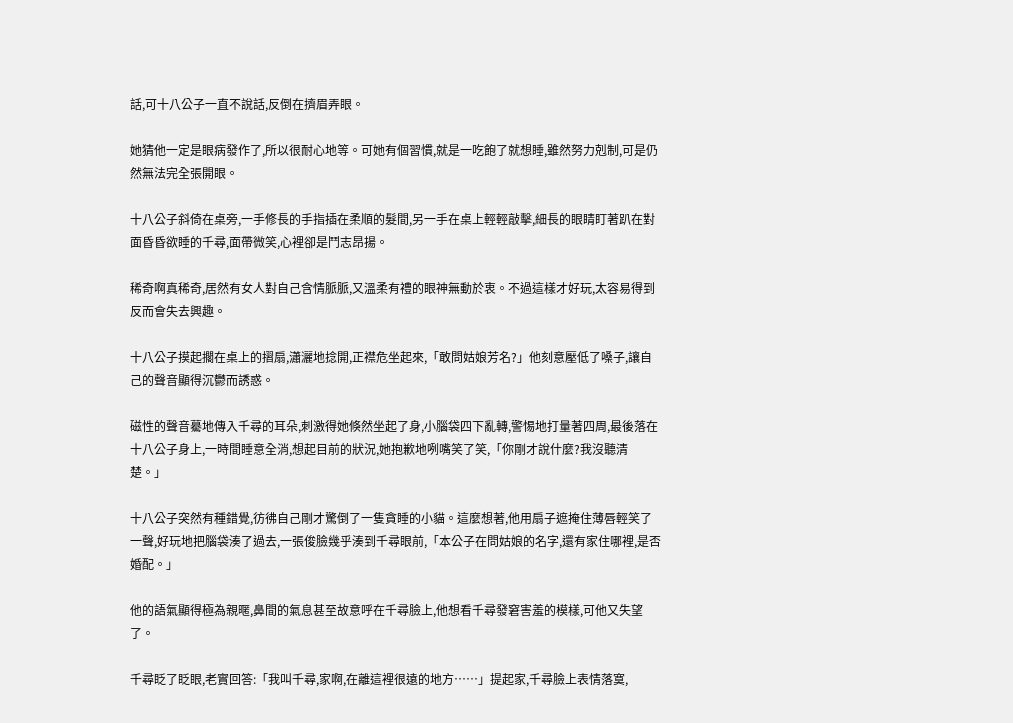話,可十八公子一直不說話,反倒在擠眉弄眼。

她猜他一定是眼病發作了,所以很耐心地等。可她有個習慣,就是一吃飽了就想睡,雖然努力剋制,可是仍然無法完全張開眼。

十八公子斜倚在桌旁,一手修長的手指插在柔順的髮間,另一手在桌上輕輕敲擊,細長的眼睛盯著趴在對面昏昏欲睡的千尋,面帶微笑,心裡卻是鬥志昂揚。

稀奇啊真稀奇,居然有女人對自己含情脈脈,又溫柔有禮的眼神無動於衷。不過這樣才好玩,太容易得到反而會失去興趣。

十八公子摸起擱在桌上的摺扇,瀟灑地捻開,正襟危坐起來,「敢問姑娘芳名?」他刻意壓低了嗓子,讓自己的聲音顯得沉鬱而誘惑。

磁性的聲音驀地傳入千尋的耳朵,刺激得她倏然坐起了身,小腦袋四下亂轉,警惕地打量著四周,最後落在十八公子身上,一時間睡意全消,想起目前的狀況,她抱歉地咧嘴笑了笑,「你剛才說什麼?我沒聽清楚。」

十八公子突然有種錯覺,彷彿自己剛才驚倒了一隻貪睡的小貓。這麼想著,他用扇子遮掩住薄唇輕笑了一聲,好玩地把腦袋湊了過去,一張俊臉幾乎湊到千尋眼前,「本公子在問姑娘的名字,還有家住哪裡,是否婚配。」

他的語氣顯得極為親暱,鼻間的氣息甚至故意呼在千尋臉上,他想看千尋發窘害羞的模樣,可他又失望了。

千尋眨了眨眼,老實回答:「我叫千尋,家啊,在離這裡很遠的地方……」提起家,千尋臉上表情落寞,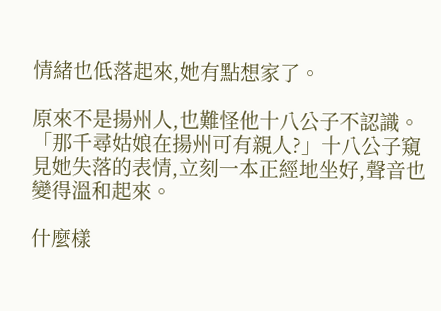情緒也低落起來,她有點想家了。

原來不是揚州人,也難怪他十八公子不認識。「那千尋姑娘在揚州可有親人?」十八公子窺見她失落的表情,立刻一本正經地坐好,聲音也變得溫和起來。

什麼樣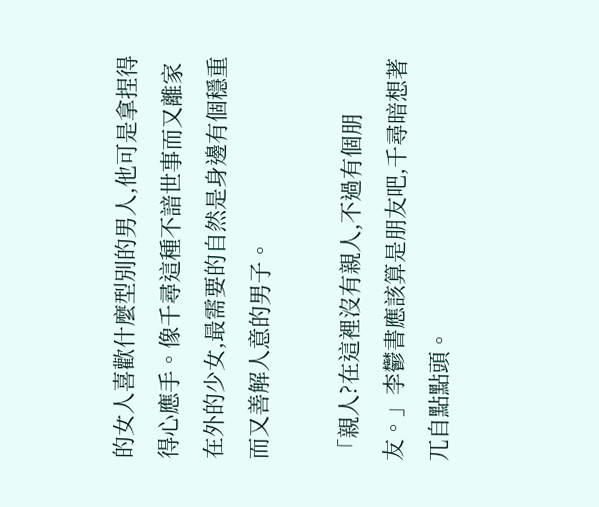的女人喜歡什麼型別的男人,他可是拿捏得得心應手。像千尋這種不諳世事而又離家在外的少女,最需要的自然是身邊有個穩重而又善解人意的男子。

「親人?在這裡沒有親人,不過有個朋友。」李鬱書應該算是朋友吧,千尋暗想著兀自點點頭。